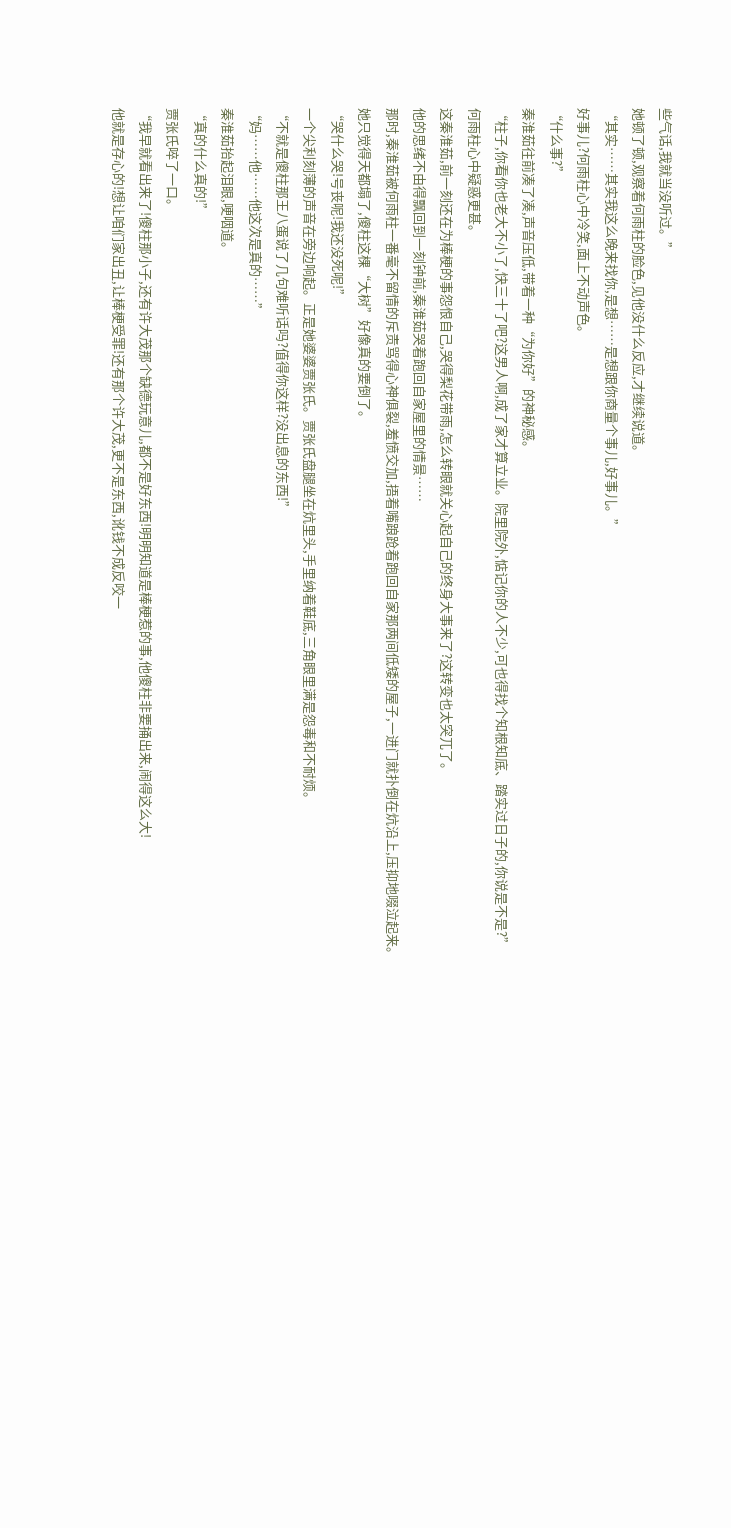些气话,我就当没听过。”
她顿了顿,观察着何雨柱的脸色,见他没什么反应,才继续说道。
“其实……其实我这么晚来找你,是想……是想跟你商量个事儿,好事儿。”
好事儿?何雨柱心中冷笑,面上不动声色。
“什么事?”
秦淮茹往前凑了凑,声音压低,带着一种“为你好”的神秘感。
“柱子,你看你也老大不小了,快三十了吧?这男人啊,成了家才算立业。院里院外,惦记你的人不少,可也得找个知根知底、踏实过日子的,你说是不是?”
何雨柱心中疑惑更甚。
这秦淮茹,前一刻还在为棒梗的事怨恨自己,哭得梨花带雨,怎么转眼就关心起自己的终身大事来了?这转变也太突兀了。
他的思绪不由得飘回到一刻钟前,秦淮茹哭着跑回自家屋里的情景……
那时,秦淮茹被何雨柱一番毫不留情的斥责骂得心神俱裂,羞愤交加,捂着嘴踉跄着跑回自家那两间低矮的屋子,一进门就扑倒在炕沿上,压抑地啜泣起来。
她只觉得天都塌了,傻柱这棵“大树”好像真的要倒了。
“哭什么哭!号丧呢!我还没死呢!”
一个尖利刻薄的声音在旁边响起。正是她婆婆贾张氏。贾张氏盘腿坐在炕里头,手里纳着鞋底,三角眼里满是怨毒和不耐烦。
“不就是傻柱那王八蛋说了几句难听话吗?值得你这样?没出息的东西!”
“妈……他……他这次是真的……”
秦淮茹抬起泪眼,哽咽道。
“真的什么真的!”
贾张氏啐了一口。
“我早就看出来了!傻柱那小子,还有许大茂那个缺德玩意儿,都不是好东西!明明知道是棒梗惹的事,他傻柱非要捅出来,闹得这么大!
他就是存心的!想让咱们家出丑,让棒梗受罪!还有那个许大茂,更不是东西,讹钱不成反咬一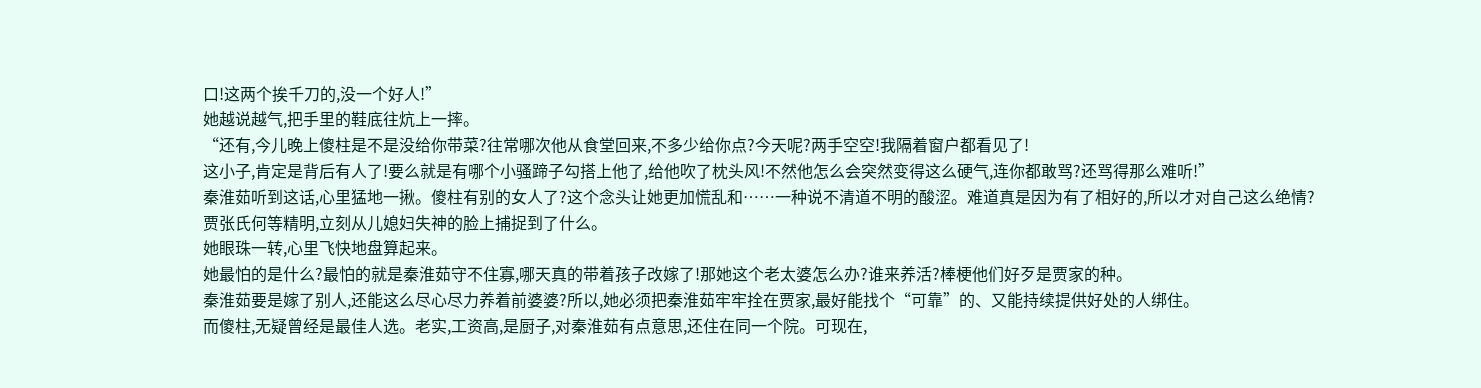口!这两个挨千刀的,没一个好人!”
她越说越气,把手里的鞋底往炕上一摔。
“还有,今儿晚上傻柱是不是没给你带菜?往常哪次他从食堂回来,不多少给你点?今天呢?两手空空!我隔着窗户都看见了!
这小子,肯定是背后有人了!要么就是有哪个小骚蹄子勾搭上他了,给他吹了枕头风!不然他怎么会突然变得这么硬气,连你都敢骂?还骂得那么难听!”
秦淮茹听到这话,心里猛地一揪。傻柱有别的女人了?这个念头让她更加慌乱和……一种说不清道不明的酸涩。难道真是因为有了相好的,所以才对自己这么绝情?
贾张氏何等精明,立刻从儿媳妇失神的脸上捕捉到了什么。
她眼珠一转,心里飞快地盘算起来。
她最怕的是什么?最怕的就是秦淮茹守不住寡,哪天真的带着孩子改嫁了!那她这个老太婆怎么办?谁来养活?棒梗他们好歹是贾家的种。
秦淮茹要是嫁了别人,还能这么尽心尽力养着前婆婆?所以,她必须把秦淮茹牢牢拴在贾家,最好能找个“可靠”的、又能持续提供好处的人绑住。
而傻柱,无疑曾经是最佳人选。老实,工资高,是厨子,对秦淮茹有点意思,还住在同一个院。可现在,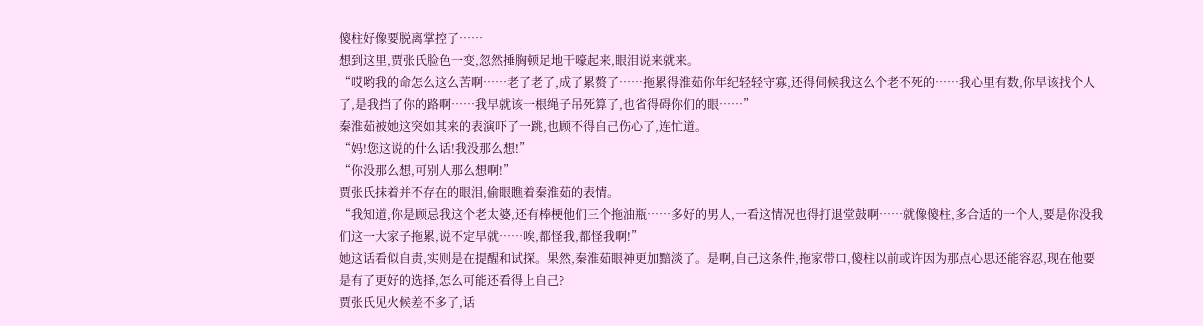傻柱好像要脱离掌控了……
想到这里,贾张氏脸色一变,忽然捶胸顿足地干嚎起来,眼泪说来就来。
“哎哟我的命怎么这么苦啊……老了老了,成了累赘了……拖累得淮茹你年纪轻轻守寡,还得伺候我这么个老不死的……我心里有数,你早该找个人了,是我挡了你的路啊……我早就该一根绳子吊死算了,也省得碍你们的眼……”
秦淮茹被她这突如其来的表演吓了一跳,也顾不得自己伤心了,连忙道。
“妈!您这说的什么话!我没那么想!”
“你没那么想,可别人那么想啊!”
贾张氏抹着并不存在的眼泪,偷眼瞧着秦淮茹的表情。
“我知道,你是顾忌我这个老太婆,还有棒梗他们三个拖油瓶……多好的男人,一看这情况也得打退堂鼓啊……就像傻柱,多合适的一个人,要是你没我们这一大家子拖累,说不定早就……唉,都怪我,都怪我啊!”
她这话看似自责,实则是在提醒和试探。果然,秦淮茹眼神更加黯淡了。是啊,自己这条件,拖家带口,傻柱以前或许因为那点心思还能容忍,现在他要是有了更好的选择,怎么可能还看得上自己?
贾张氏见火候差不多了,话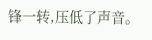锋一转,压低了声音。